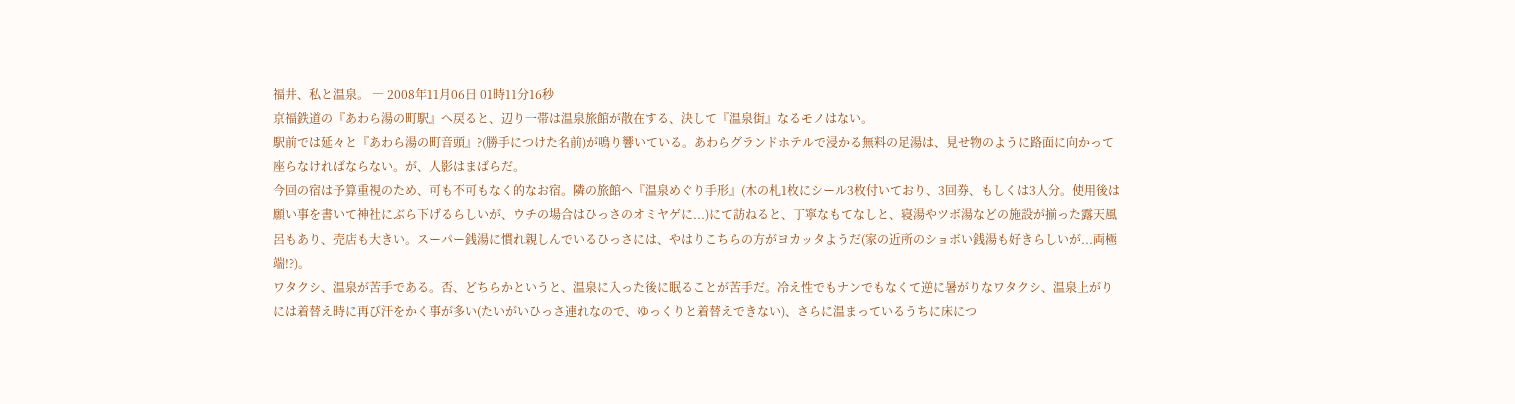福井、私と温泉。 ― 2008年11月06日 01時11分16秒
京福鉄道の『あわら湯の町駅』へ戻ると、辺り一帯は温泉旅館が散在する、決して『温泉街』なるモノはない。
駅前では延々と『あわら湯の町音頭』?(勝手につけた名前)が鳴り響いている。あわらグランドホテルで浸かる無料の足湯は、見せ物のように路面に向かって座らなければならない。が、人影はまばらだ。
今回の宿は予算重視のため、可も不可もなく的なお宿。隣の旅館へ『温泉めぐり手形』(木の札1枚にシール3枚付いており、3回券、もしくは3人分。使用後は願い事を書いて神社にぶら下げるらしいが、ウチの場合はひっさのオミヤゲに...)にて訪ねると、丁寧なもてなしと、寝湯やツボ湯などの施設が揃った露天風呂もあり、売店も大きい。スーパー銭湯に慣れ親しんでいるひっさには、やはりこちらの方がヨカッタようだ(家の近所のショボい銭湯も好きらしいが...両極端!?)。
ワタクシ、温泉が苦手である。否、どちらかというと、温泉に入った後に眠ることが苦手だ。冷え性でもナンでもなくて逆に暑がりなワタクシ、温泉上がりには着替え時に再び汗をかく事が多い(たいがいひっさ連れなので、ゆっくりと着替えできない)、さらに温まっているうちに床につ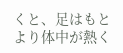くと、足はもとより体中が熱く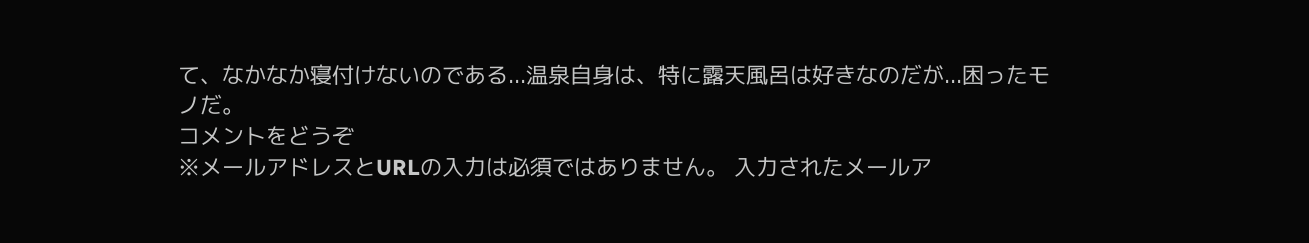て、なかなか寝付けないのである...温泉自身は、特に露天風呂は好きなのだが...困ったモノだ。
コメントをどうぞ
※メールアドレスとURLの入力は必須ではありません。 入力されたメールア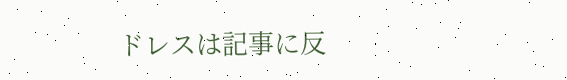ドレスは記事に反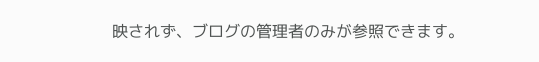映されず、ブログの管理者のみが参照できます。